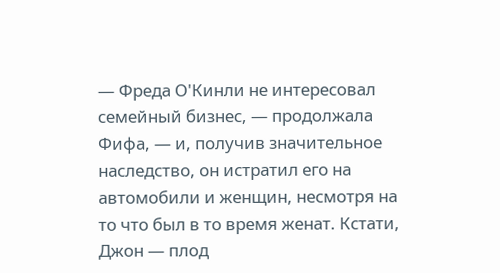— Фреда О'Кинли не интересовал семейный бизнес, — продолжала Фифа, — и, получив значительное наследство, он истратил его на автомобили и женщин, несмотря на то что был в то время женат. Кстати, Джон — плод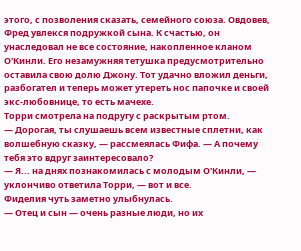этого, с позволения сказать, семейного союза. Овдовев, Фред увлекся подружкой сына. К счастью, он унаследовал не все состояние, накопленное кланом О'Кинли. Его незамужняя тетушка предусмотрительно оставила свою долю Джону. Тот удачно вложил деньги, разбогател и теперь может утереть нос папочке и своей экс-любовнице, то есть мачехе.
Торри смотрела на подругу с раскрытым ртом.
— Дорогая, ты слушаешь всем известные сплетни, как волшебную сказку, — рассмеялась Фифа. — А почему тебя это вдруг заинтересовало?
— Я... на днях познакомилась с молодым О'Кинли, — уклончиво ответила Торри, — вот и все.
Фиделия чуть заметно улыбнулась.
— Отец и сын — очень разные люди, но их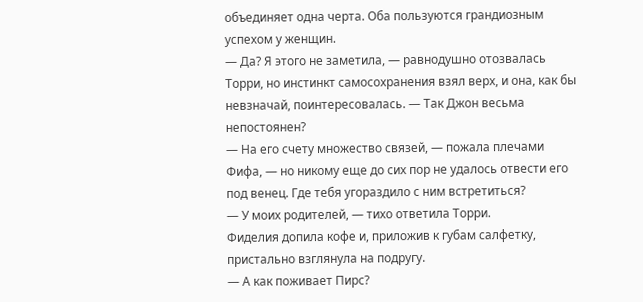объединяет одна черта. Оба пользуются грандиозным успехом у женщин.
— Да? Я этого не заметила, — равнодушно отозвалась Торри, но инстинкт самосохранения взял верх, и она, как бы невзначай, поинтересовалась. — Так Джон весьма непостоянен?
— На его счету множество связей, — пожала плечами Фифа, — но никому еще до сих пор не удалось отвести его под венец. Где тебя угораздило с ним встретиться?
— У моих родителей, — тихо ответила Торри.
Фиделия допила кофе и, приложив к губам салфетку, пристально взглянула на подругу.
— А как поживает Пирс?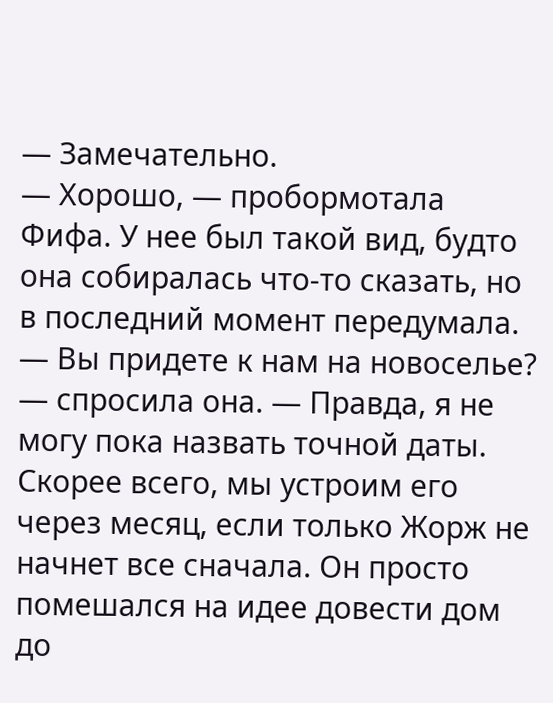— Замечательно.
— Хорошо, — пробормотала Фифа. У нее был такой вид, будто она собиралась что-то сказать, но в последний момент передумала. — Вы придете к нам на новоселье? — спросила она. — Правда, я не могу пока назвать точной даты. Скорее всего, мы устроим его через месяц, если только Жорж не начнет все сначала. Он просто помешался на идее довести дом до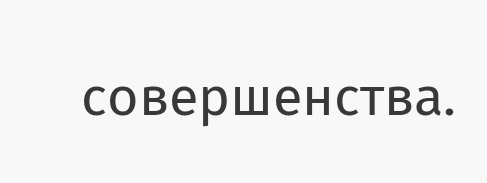совершенства.